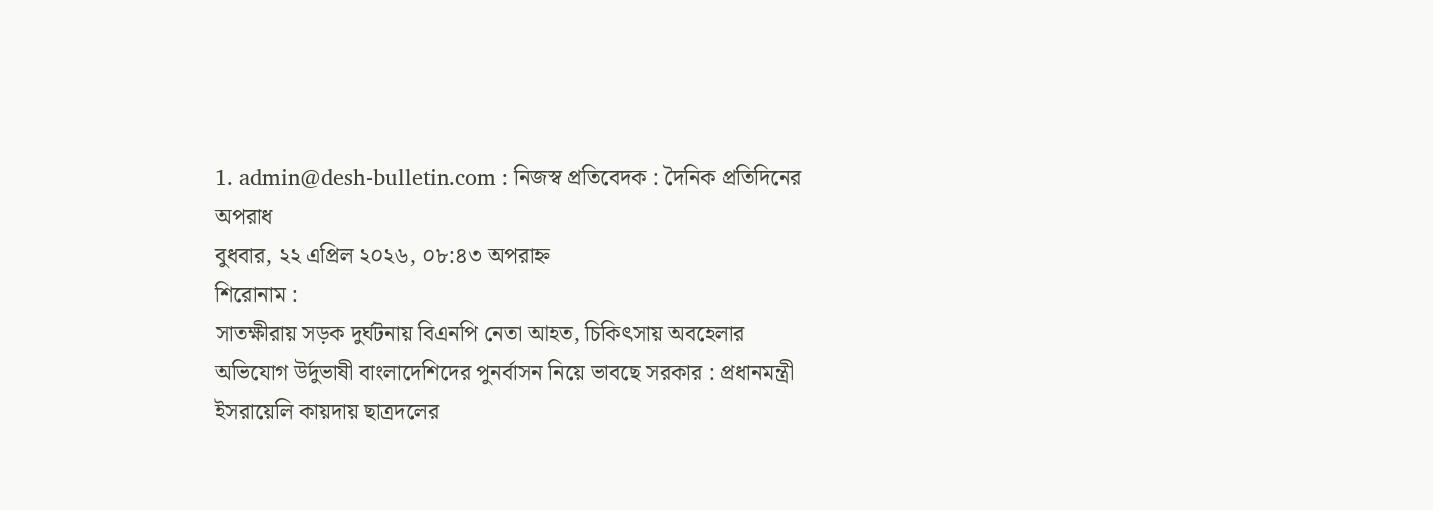1. admin@desh-bulletin.com : নিজস্ব প্রতিবেদক : দৈনিক প্রতিদিনের অপরাধ
বুধবার, ২২ এপ্রিল ২০২৬, ০৮:৪৩ অপরাহ্ন
শিরোনাম :
সাতক্ষীরায় সড়ক দুর্ঘটনায় বিএনপি নেতা আহত, চিকিৎসায় অবহেলার অভিযোগ উর্দুভাষী বাংলাদেশিদের পুনর্বাসন নিয়ে ভাবছে সরকার : প্রধানমন্ত্রী ইসরায়েলি কায়দায় ছাত্রদলের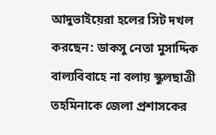আদুভাইয়েরা হলের সিট দখল করছেন: ডাকসু নেতা মুসাদ্দিক বাল্যবিবাহে না বলায় স্কুলছাত্রী তহমিনাকে জেলা প্রশাসকের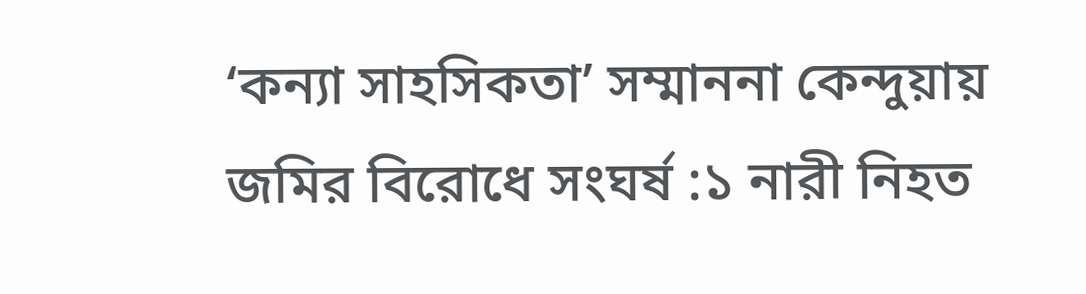‘কন্যা সাহসিকতা’ সম্মাননা কেন্দুয়ায় জমির বিরোধে সংঘর্ষ :১ নারী নিহত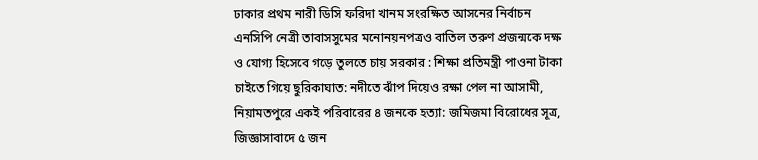ঢাকার প্রথম নারী ডিসি ফরিদা খানম সংরক্ষিত আসনের নির্বাচন এনসিপি নেত্রী তাবাসসুমের মনোনয়নপত্রও বাতিল তরুণ প্রজন্মকে দক্ষ ও যোগ্য হিসেবে গড়ে তুলতে চায় সরকার : শিক্ষা প্রতিমন্ত্রী পাওনা টাকা চাইতে গিয়ে ছুরিকাঘাত: নদীতে ঝাঁপ দিয়েও রক্ষা পেল না আসামী, নিয়ামতপুরে একই পরিবারের ৪ জনকে হত্যা: জমিজমা বিরোধের সূত্র, জিজ্ঞাসাবাদে ৫ জন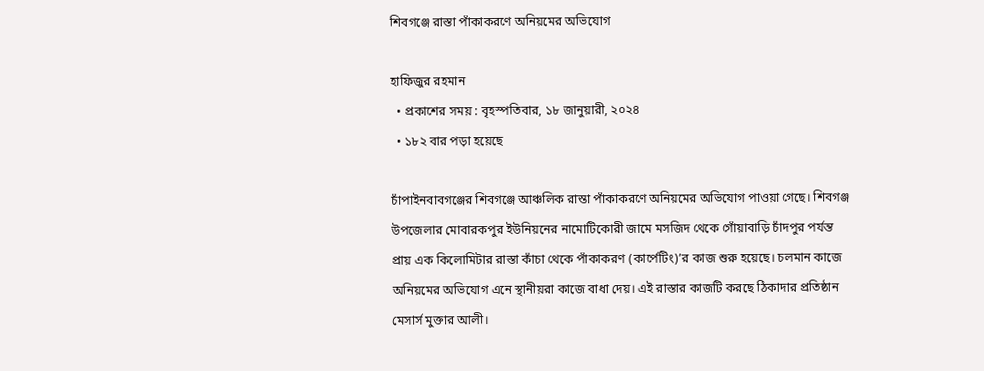শিবগঞ্জে রাস্তা পাঁকাকরণে অনিয়মের অভিযোগ

হাফিজুর রহমান
  • প্রকাশের সময় : বৃহস্পতিবার, ১৮ জানুয়ারী, ২০২৪
  • ১৮২ বার পড়া হয়েছে

চাঁপাইনবাবগঞ্জের শিবগঞ্জে আঞ্চলিক রাস্তা পাঁকাকরণে অনিয়মের অভিযোগ পাওয়া গেছে। শিবগঞ্জ উপজেলার মোবারকপুর ইউনিয়নের নামোটিকোরী জামে মসজিদ থেকে গোঁয়াবাড়ি চাঁদপুর পর্যন্ত প্রায় এক কিলোমিটার রাস্তা কাঁচা থেকে পাঁকাকরণ (কার্পেটিং)’র কাজ শুরু হয়েছে। চলমান কাজে অনিয়মের অভিযোগ এনে স্থানীয়রা কাজে বাধা দেয়। এই রাস্তার কাজটি করছে ঠিকাদার প্রতিষ্ঠান মেসার্স মুক্তার আলী।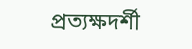প্রত্যক্ষদর্শী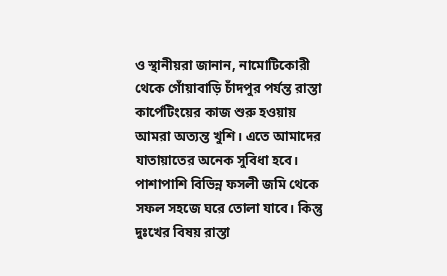ও স্থানীয়রা জানান, নামোটিকোরী থেকে গোঁয়াবাড়ি চাঁদপুর পর্যন্ত রাস্তা কার্পেটিংয়ের কাজ শুরু হওয়ায় আমরা অত্যন্ত খুশি। এতে আমাদের যাতায়াতের অনেক সুবিধা হবে। পাশাপাশি বিভিন্ন ফসলী জমি থেকে সফল সহজে ঘরে তোলা যাবে। কিন্তু দুঃখের বিষয় রাস্তা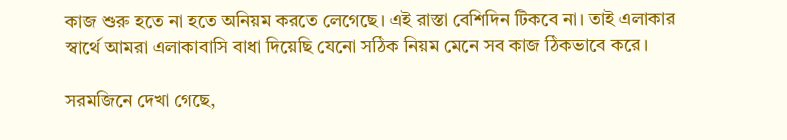কাজ শুরু হতে না হতে অনিয়ম করতে লেগেছে। এই রাস্তা বেশিদিন টিকবে না। তাই এলাকার স্বার্থে আমরা এলাকাবাসি বাধা দিয়েছি যেনো সঠিক নিয়ম মেনে সব কাজ ঠিকভাবে করে।

সরমজিনে দেখা গেছে,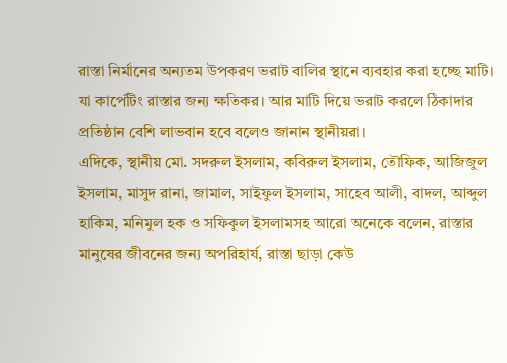রাস্তা নির্মানের অন্যতম উপকরণ ভরাট বালির স্থানে ব্যবহার করা হচ্ছে মাটি। যা কার্পেটিং রাস্তার জন্য ক্ষতিকর। আর মাটি দিয়ে ভরাট করলে ঠিকাদার প্রতিষ্ঠান বেশি লাভবান হবে বলেও জানান স্থানীয়রা।
এদিকে, স্থানীয় মো. সদরুল ইসলাম, কবিরুল ইসলাম, তৌফিক, আজিজুল ইসলাম, মাসুদ রানা, জামাল, সাইফুল ইসলাম, সাহেব আলী, বাদল, আব্দুল হাকিম, মনিমুল হক ও সফিকুল ইসলামসহ আরো অনেকে বলেন, রাস্তার মানুষের জীবনের জন্য অপরিহার্য, রাস্তা ছাড়া কেউ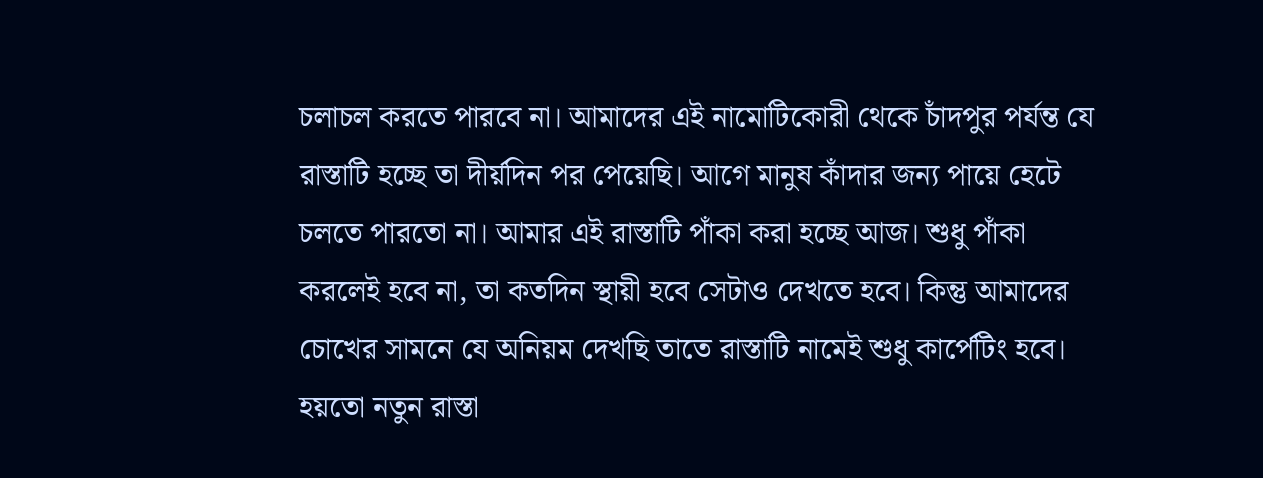চলাচল করতে পারবে না। আমাদের এই নামোটিকোরী থেকে চাঁদপুর পর্যন্ত যে রাস্তাটি হচ্ছে তা দীর্য়দিন পর পেয়েছি। আগে মানুষ কাঁদার জন্য পায়ে হেটে চলতে পারতো না। আমার এই রাস্তাটি পাঁকা করা হচ্ছে আজ। শুধু পাঁকা করলেই হবে না, তা কতদিন স্থায়ী হবে সেটাও দেখতে হবে। কিন্তু আমাদের চোখের সামনে যে অনিয়ম দেখছি তাতে রাস্তাটি নামেই শুধু কার্পেটিং হবে। হয়তো নতুন রাস্তা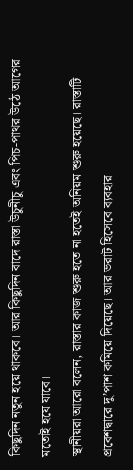কিছুদিন নতুন হয়ে থাকবে। আর কিছুদিন বাদে রাস্তা উচুনীচু এবং পিচ-পাথর উঠে আগের মতোই হযে যাবে।
স্থানীয়রা আরো বলেন, রাস্তার কাজ শুরু হতে না হতেই অনিয়ম শুরু হয়েছে। রাস্তাটি প্রবেশদ্বারে দু’পাশ কমিয়ে দিয়েছে। আর ভরাট হিসেবে ব্যবহার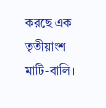করছে এক তৃতীয়াংশ মাটি-বালি।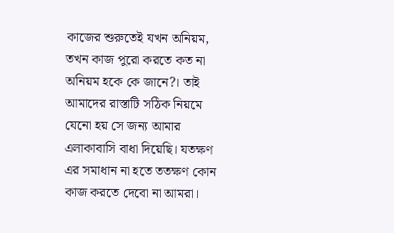কাজের শুরুতেই যখন অনিয়ম, তখন কাজ পুরো করতে কত না অনিয়ম হকে কে জানে?। তাই আমাদের রাস্তাটি সঠিক নিয়মে যেনো হয় সে জন্য আমার এলাকাবাসি বাধা দিয়েছি। যতক্ষণ এর সমাধান না হতে ততক্ষণ কোন কাজ করতে দেবো না আমরা।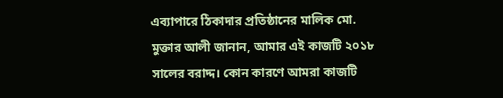এব্যাপারে ঠিকাদার প্রতিষ্ঠানের মালিক মো. মুক্তার আলী জানান, আমার এই কাজটি ২০১৮ সালের বরাদ্দ। কোন কারণে আমরা কাজটি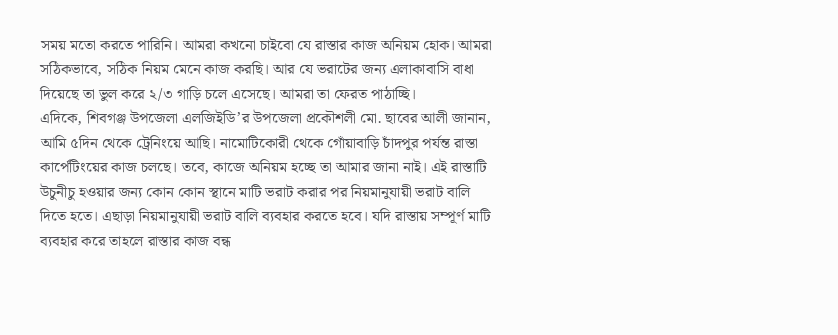সময় মতো করতে পারিনি। আমরা কখনো চাইবো যে রাস্তার কাজ অনিয়ম হোক। আমরা সঠিকভাবে, সঠিক নিয়ম মেনে কাজ করছি। আর যে ভরাটের জন্য এলাকাবাসি বাধা দিয়েছে তা ভুল করে ২/৩ গাড়ি চলে এসেছে। আমরা তা ফেরত পাঠাচ্ছি।
এদিকে, শিবগঞ্জ উপজেলা এলজিইডি’র উপজেলা প্রকৌশলী মো. ছাবের আলী জানান, আমি ৫দিন থেকে ট্রেনিংয়ে আছি। নামোটিকোরী থেকে গোঁয়াবাড়ি চাঁদপুর পর্যন্ত রাস্তা কার্পেটিংয়ের কাজ চলছে। তবে, কাজে অনিয়ম হচ্ছে তা আমার জানা নাই। এই রাস্তাটি উচুনীচু হওয়ার জন্য কোন কোন স্থানে মাটি ভরাট করার পর নিয়মানুযায়ী ভরাট বালি দিতে হতে। এছাড়া নিয়মানুযায়ী ভরাট বালি ব্যবহার করতে হবে। যদি রাস্তায় সম্পূর্ণ মাটি ব্যবহার করে তাহলে রাস্তার কাজ বন্ধ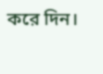করে দিন।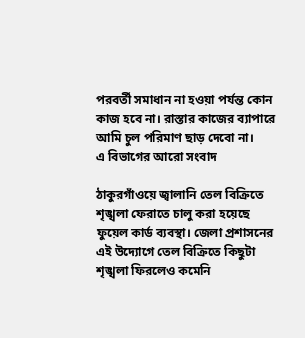পরবর্তী সমাধান না হওয়া পর্যন্ত কোন কাজ হবে না। রাস্তার কাজের ব্যাপারে আমি চুল পরিমাণ ছাড় দেবো না।
এ বিভাগের আরো সংবাদ

ঠাকুরগাঁওয়ে জ্বালানি তেল বিক্রিতে শৃঙ্খলা ফেরাতে চালু করা হয়েছে ফুয়েল কার্ড ব্যবস্থা। জেলা প্রশাসনের এই উদ্যোগে তেল বিক্রিতে কিছুটা শৃঙ্খলা ফিরলেও কমেনি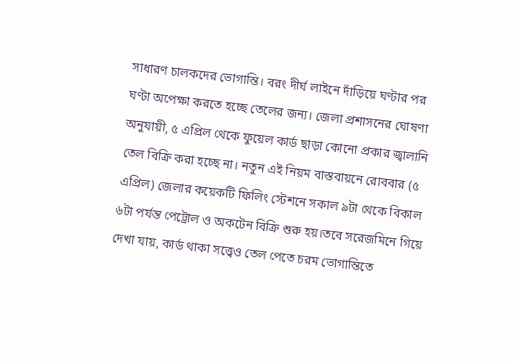সাধারণ চালকদের ভোগান্তি। বরং দীর্ঘ লাইনে দাঁড়িয়ে ঘণ্টার পর ঘণ্টা অপেক্ষা করতে হচ্ছে তেলের জন্য। জেলা প্রশাসনের ঘোষণা অনুযায়ী, ৫ এপ্রিল থেকে ফুয়েল কার্ড ছাড়া কোনো প্রকার জ্বালানি তেল বিক্রি করা হচ্ছে না। নতুন এই নিয়ম বাস্তবায়নে রোববার (৫ এপ্রিল) জেলার কয়েকটি ফিলিং স্টেশনে সকাল ৯টা থেকে বিকাল ৬টা পর্যন্ত পেট্রোল ও অকটেন বিক্রি শুরু হয়।তবে সরেজমিনে গিয়ে দেখা যায়, কার্ড থাকা সত্ত্বেও তেল পেতে চরম ভোগান্তিতে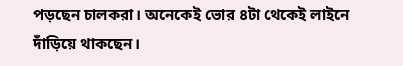পড়ছেন চালকরা। অনেকেই ভোর ৪টা থেকেই লাইনে দাঁড়িয়ে থাকছেন।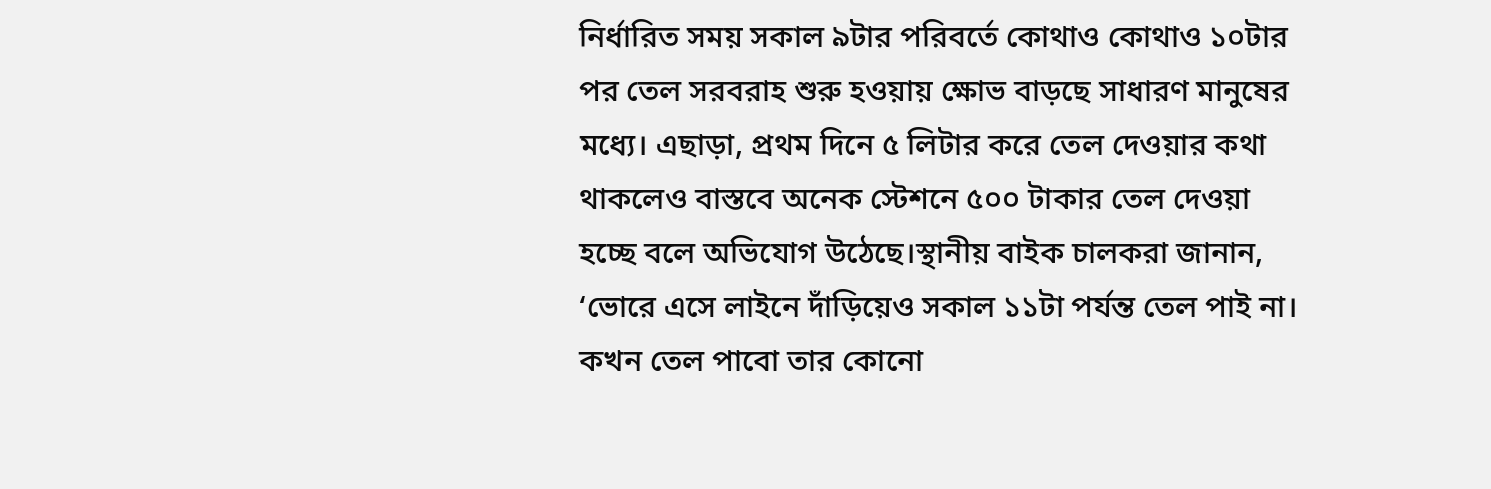নির্ধারিত সময় সকাল ৯টার পরিবর্তে কোথাও কোথাও ১০টার পর তেল সরবরাহ শুরু হওয়ায় ক্ষোভ বাড়ছে সাধারণ মানুষের মধ্যে। এছাড়া, প্রথম দিনে ৫ লিটার করে তেল দেওয়ার কথা থাকলেও বাস্তবে অনেক স্টেশনে ৫০০ টাকার তেল দেওয়া হচ্ছে বলে অভিযোগ উঠেছে।স্থানীয় বাইক চালকরা জানান, ‘ভোরে এসে লাইনে দাঁড়িয়েও সকাল ১১টা পর্যন্ত তেল পাই না। কখন তেল পাবো তার কোনো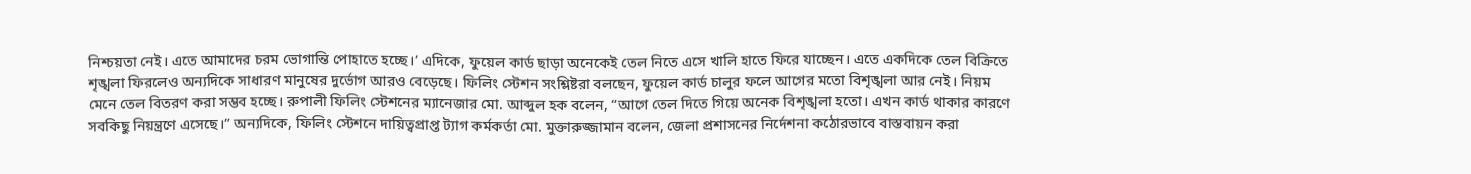নিশ্চয়তা নেই। এতে আমাদের চরম ভোগান্তি পোহাতে হচ্ছে।’ এদিকে, ফুয়েল কার্ড ছাড়া অনেকেই তেল নিতে এসে খালি হাতে ফিরে যাচ্ছেন। এতে একদিকে তেল বিক্রিতে শৃঙ্খলা ফিরলেও অন্যদিকে সাধারণ মানুষের দুর্ভোগ আরও বেড়েছে। ফিলিং স্টেশন সংশ্লিষ্টরা বলছেন, ফুয়েল কার্ড চালুর ফলে আগের মতো বিশৃঙ্খলা আর নেই। নিয়ম মেনে তেল বিতরণ করা সম্ভব হচ্ছে। রুপালী ফিলিং স্টেশনের ম্যানেজার মো. আব্দুল হক বলেন, “আগে তেল দিতে গিয়ে অনেক বিশৃঙ্খলা হতো। এখন কার্ড থাকার কারণে সবকিছু নিয়ন্ত্রণে এসেছে।” অন্যদিকে, ফিলিং স্টেশনে দায়িত্বপ্রাপ্ত ট্যাগ কর্মকর্তা মো. মুক্তারুজ্জামান বলেন, জেলা প্রশাসনের নির্দেশনা কঠোরভাবে বাস্তবায়ন করা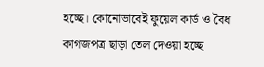হচ্ছে। কোনোভাবেই ফুয়েল কার্ড ও বৈধ কাগজপত্র ছাড়া তেল দেওয়া হচ্ছে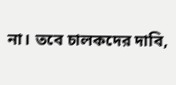না। তবে চালকদের দাবি,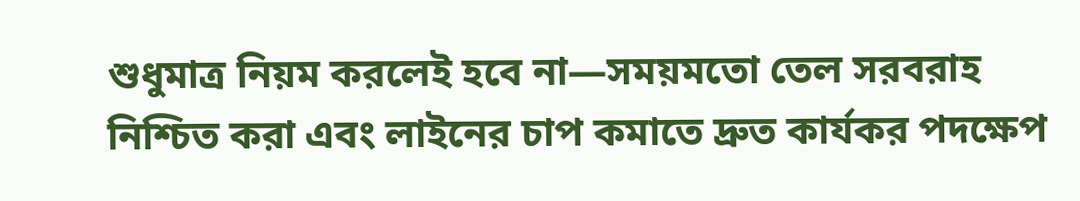শুধুমাত্র নিয়ম করলেই হবে না—সময়মতো তেল সরবরাহ নিশ্চিত করা এবং লাইনের চাপ কমাতে দ্রুত কার্যকর পদক্ষেপ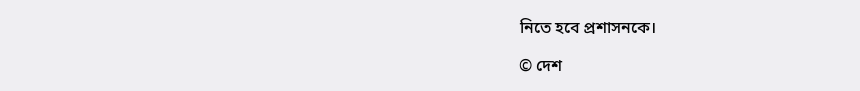নিতে হবে প্রশাসনকে।

© দেশ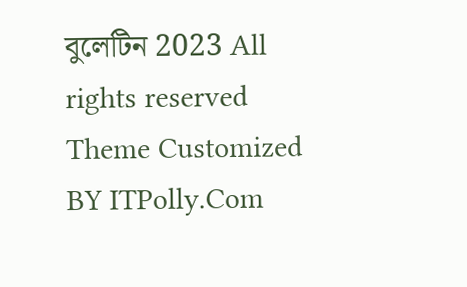বুলেটিন 2023 All rights reserved
Theme Customized BY ITPolly.Com